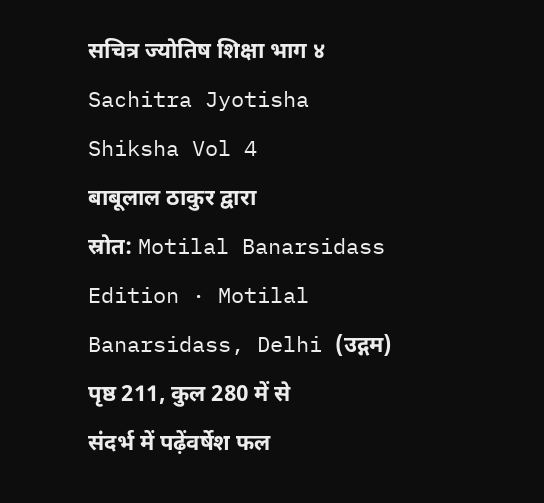सचित्र ज्योतिष शिक्षा भाग ४
Sachitra Jyotisha Shiksha Vol 4
बाबूलाल ठाकुर द्वारा
स्रोत: Motilal Banarsidass Edition · Motilal Banarsidass, Delhi (उद्गम)
पृष्ठ 211, कुल 280 में से
संदर्भ में पढ़ेंवर्षेश फल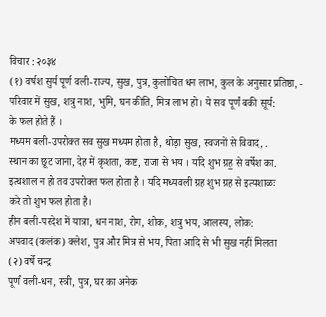विचार : २०३४
(१) वर्षश सुर्य पूर्ण वली-राज्य, सुख, पुत्र, कुलोचित धन लाभ, कुल के अनुसार प्रतिष्ठा, -
परिवार में सुख, शत्रु नाश, भुमि, घन कीति, मित्र लाभ हो। ये सव पूर्णं बकी सूर्य:
के फल होते हैं ।
मध्यम बली-उपरोक्त सव सुख मध्यम होता है, थोड़ा सुख, स्वजनों से विवाद, .
स्थान का छूट जाना, देह में कृशता, कष्ट, राजा से भय । यदि शुभ ग्रह॒ से वर्षेश का.
इत्थशाल न हो तव उपरोक्त फल होता है । यदि मध्यवली ग्रह शुभ ग्रह से इत्यशाळः
करे तो शुभ फल होता है।
हीन बली-परदेश में यात्रा, धन नाश, रोग, शोक, शत्रु भय, आलस्य, लोक:
अपवाद (कलंक) क्लेश, पुत्र और मित्र से भय, पिता आदि से भी सुख नहीं मिलता
(२) वर्षे चन्द्र
पूर्णं वली-धन, स्त्री, पुत्र, घर का अनेक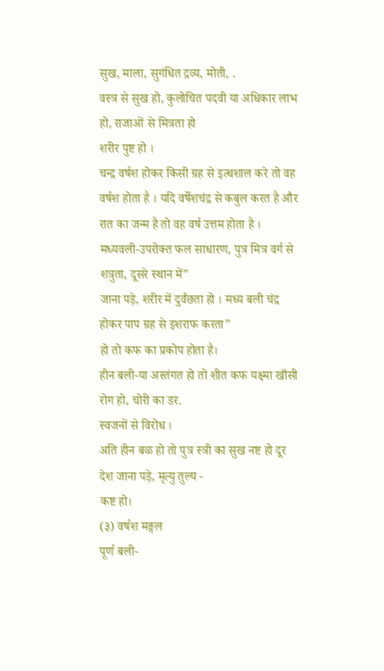सुख, माला, सुगंधित द्रव्य, मोती, .
वस्त्र से सुख हो, कुलोचित पदवी या अधिकार लाभ हो, राजाओं से मित्रता हो
शरीर पुष्ट हो ।
चन्द्र वर्षश होकर किसी ग्रह से इत्थशाल करे तो वह वर्षश होता है । यदि वर्षेशचंद्र से कबुल करत है और रात का जन्म है तो वह वर्ष उत्तम होता है ।
मध्यवली-उपरोक्त फल साधारण, पुत्र मित्र वर्ग से शत्रुता, दूसरे स्थान में”
जाना पड़े, शरीर में दुर्वंछता हो । मध्य बली चंद्र होकर पाप ग्रह से इशराफ करता”
हो तो कफ का प्रकोप होता है।
हीन बली-या अस्तंगत हो तो शीत कफ यक्ष्मा खाँसी रोग हो, चोरी का डर.
स्वजनों से विरोध ।
अति हीन बळ हो तो पुत्र स्त्री का सुख नष्ट हो दूर देश जाना पड़े, मृत्यु तुल्य -
कष्ट हो।
(३) वर्षश मङ्गल
पूर्ण बली-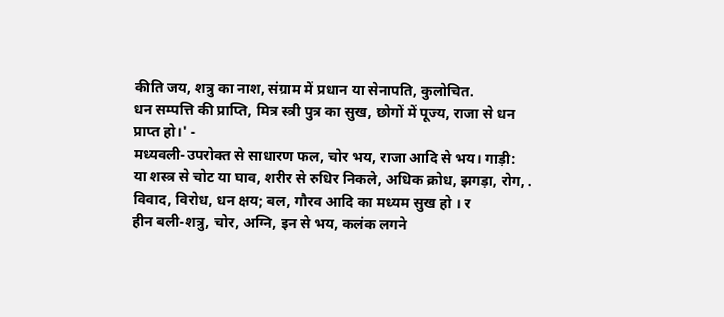कीति जय, शत्रु का नाश, संग्राम में प्रधान या सेनापति, कुलोचित.
धन सम्पत्ति की प्राप्ति, मित्र स्त्री पुत्र का सुख, छोगों में पूज्य, राजा से धन प्राप्त हो।' -
मध्यवली-उपरोक्त से साधारण फल, चोर भय, राजा आदि से भय। गाड़ी:
या शस्त्र से चोट या घाव, शरीर से रुधिर निकले, अधिक क्रोध, झगड़ा, रोग, .
विवाद, विरोध, धन क्षय; बल, गौरव आदि का मध्यम सुख हो । र
हीन बली-शत्रु, चोर, अग्नि, इन से भय, कलंक लगने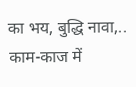का भय, बुद्धि नावा,..
काम-काज में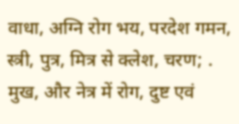वाधा, अग्नि रोग भय, परदेश गमन, स्त्री, पुत्र, मित्र से क्लेश, चरण; .
मुख, और नेत्र में रोग, दुष्ट एवं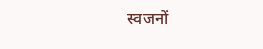स्वजनों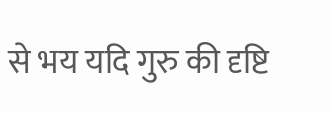से भय यदि गुरु की दृष्टि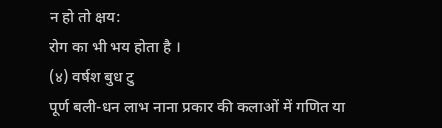न हो तो क्षय:
रोग का भी भय होता है ।
(४) वर्षश बुध टु
पूर्ण बली-धन लाभ नाना प्रकार की कलाओं में गणित या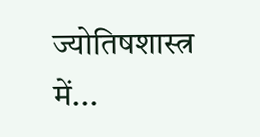ज्योतिषशास्त्र में...